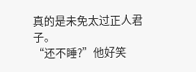真的是未免太过正人君子。
“还不睡?”他好笑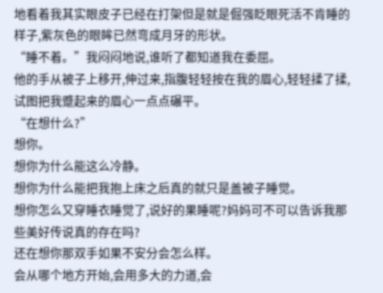地看着我其实眼皮子已经在打架但是就是倔强眨眼死活不肯睡的样子,紫灰色的眼眸已然弯成月牙的形状。
“睡不着。”我闷闷地说,谁听了都知道我在委屈。
他的手从被子上移开,伸过来,指腹轻轻按在我的眉心,轻轻揉了揉,试图把我蹙起来的眉心一点点碾平。
“在想什么?”
想你。
想你为什么能这么冷静。
想你为什么能把我抱上床之后真的就只是盖被子睡觉。
想你怎么又穿睡衣睡觉了,说好的果睡呢?妈妈可不可以告诉我那些美好传说真的存在吗?
还在想你那双手如果不安分会怎么样。
会从哪个地方开始,会用多大的力道,会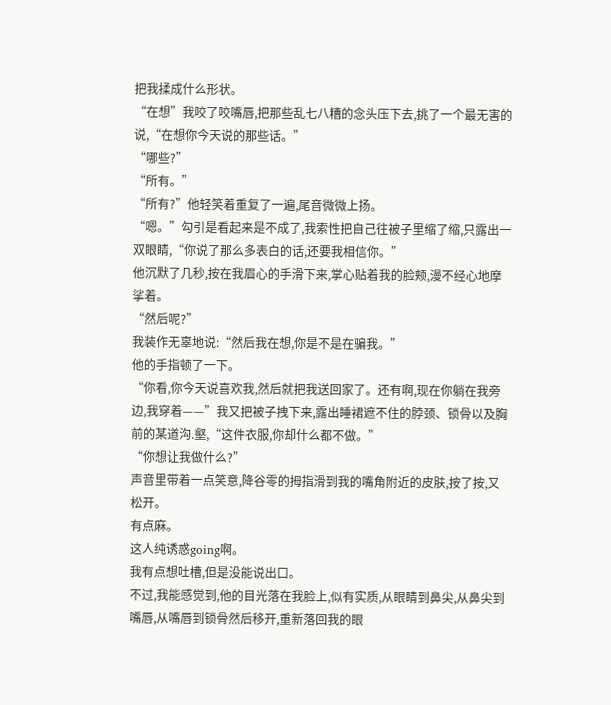把我揉成什么形状。
“在想”我咬了咬嘴唇,把那些乱七八糟的念头压下去,挑了一个最无害的说,“在想你今天说的那些话。”
“哪些?”
“所有。”
“所有?”他轻笑着重复了一遍,尾音微微上扬。
“嗯。”勾引是看起来是不成了,我索性把自己往被子里缩了缩,只露出一双眼睛,“你说了那么多表白的话,还要我相信你。”
他沉默了几秒,按在我眉心的手滑下来,掌心贴着我的脸颊,漫不经心地摩挲着。
“然后呢?”
我装作无辜地说:“然后我在想,你是不是在骗我。”
他的手指顿了一下。
“你看,你今天说喜欢我,然后就把我送回家了。还有啊,现在你躺在我旁边,我穿着——”我又把被子拽下来,露出睡裙遮不住的脖颈、锁骨以及胸前的某道沟.壑,“这件衣服,你却什么都不做。”
“你想让我做什么?”
声音里带着一点笑意,降谷零的拇指滑到我的嘴角附近的皮肤,按了按,又松开。
有点麻。
这人纯诱惑going啊。
我有点想吐槽,但是没能说出口。
不过,我能感觉到,他的目光落在我脸上,似有实质,从眼睛到鼻尖,从鼻尖到嘴唇,从嘴唇到锁骨然后移开,重新落回我的眼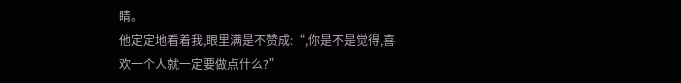睛。
他定定地看着我,眼里满是不赞成:“,你是不是觉得,喜欢一个人就一定要做点什么?”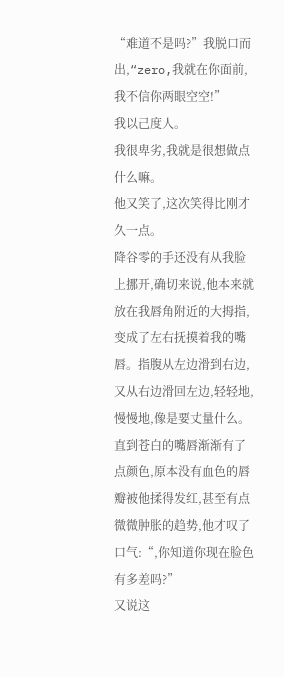“难道不是吗?”我脱口而出,“zero,我就在你面前,我不信你两眼空空!”
我以己度人。
我很卑劣,我就是很想做点什么嘛。
他又笑了,这次笑得比刚才久一点。
降谷零的手还没有从我脸上挪开,确切来说,他本来就放在我唇角附近的大拇指,变成了左右抚摸着我的嘴唇。指腹从左边滑到右边,又从右边滑回左边,轻轻地,慢慢地,像是要丈量什么。
直到苍白的嘴唇渐渐有了点颜色,原本没有血色的唇瓣被他揉得发红,甚至有点微微肿胀的趋势,他才叹了口气:“,你知道你现在脸色有多差吗?”
又说这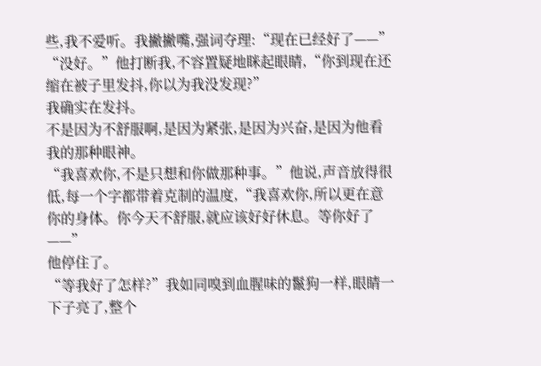些,我不爱听。我撇撇嘴,强词夺理:“现在已经好了——”
“没好。”他打断我,不容置疑地眯起眼睛,“你到现在还缩在被子里发抖,你以为我没发现?”
我确实在发抖。
不是因为不舒服啊,是因为紧张,是因为兴奋,是因为他看我的那种眼神。
“我喜欢你,不是只想和你做那种事。”他说,声音放得很低,每一个字都带着克制的温度,“我喜欢你,所以更在意你的身体。你今天不舒服,就应该好好休息。等你好了——”
他停住了。
“等我好了怎样?”我如同嗅到血腥味的鬣狗一样,眼睛一下子亮了,整个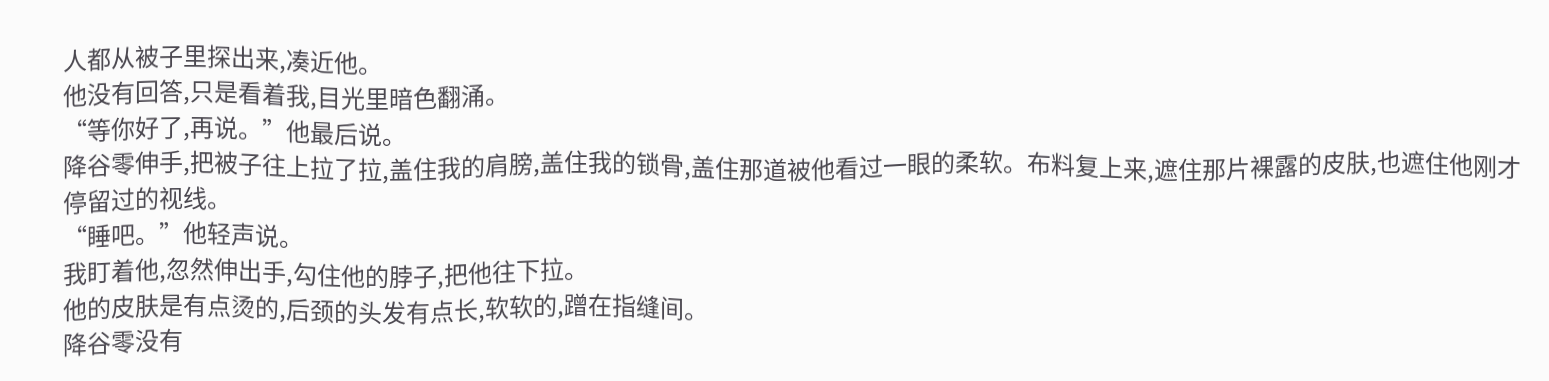人都从被子里探出来,凑近他。
他没有回答,只是看着我,目光里暗色翻涌。
“等你好了,再说。”他最后说。
降谷零伸手,把被子往上拉了拉,盖住我的肩膀,盖住我的锁骨,盖住那道被他看过一眼的柔软。布料复上来,遮住那片裸露的皮肤,也遮住他刚才停留过的视线。
“睡吧。”他轻声说。
我盯着他,忽然伸出手,勾住他的脖子,把他往下拉。
他的皮肤是有点烫的,后颈的头发有点长,软软的,蹭在指缝间。
降谷零没有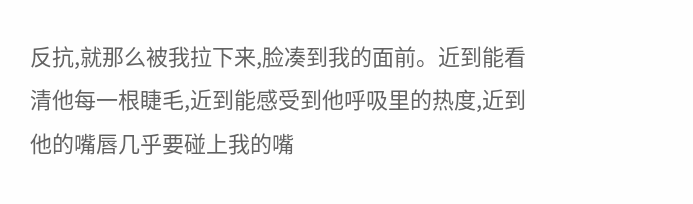反抗,就那么被我拉下来,脸凑到我的面前。近到能看清他每一根睫毛,近到能感受到他呼吸里的热度,近到他的嘴唇几乎要碰上我的嘴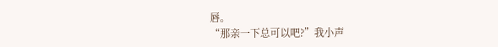唇。
“那亲一下总可以吧?”我小声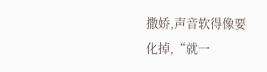撒娇,声音软得像要化掉,“就一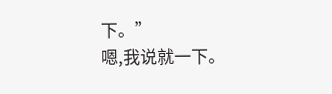下。”
嗯,我说就一下。